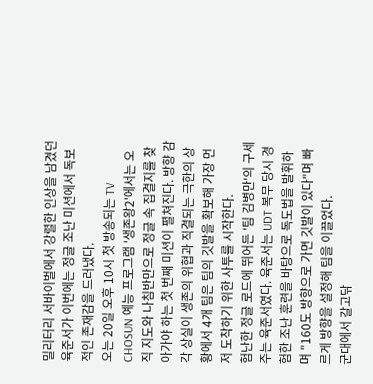밀리터리 서바이벌에서 강렬한 인상을 남겼던 육준서가 이번에는 정글 조난 미션에서 독보적인 존재감을 드러냈다.
오는 20일 오후 10시 첫 방송되는 TV CHOSUN 예능 프로그램 '생존왕2'에서는 오직 지도와 나침반만으로 정글 속 집결지를 찾아가야 하는 첫 번째 미션이 펼쳐진다. 방향 감각 상실이 생존의 위협과 직결되는 극한의 상황에서 4개 팀은 팀의 깃발을 확보해 가장 먼저 도착하기 위한 사투를 시작한다.
험난한 정글 로드에 뛰어든 '팀 김병만'의 구세주는 육준서였다. 육준서는 UDT 복무 당시 경험한 조난 훈련을 바탕으로 독도법을 발휘하며 "160도 방향으로 가면 깃발이 있다"며 빠르게 방향을 설정해 팀을 이끌었다.
군대에서 갈고닦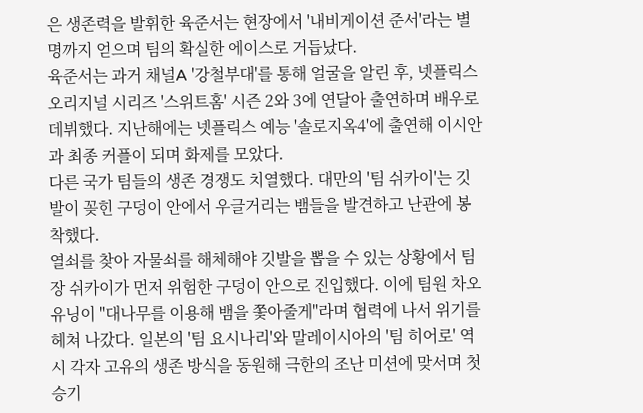은 생존력을 발휘한 육준서는 현장에서 '내비게이션 준서'라는 별명까지 얻으며 팀의 확실한 에이스로 거듭났다.
육준서는 과거 채널A '강철부대'를 통해 얼굴을 알린 후, 넷플릭스 오리지널 시리즈 '스위트홈' 시즌 2와 3에 연달아 출연하며 배우로 데뷔했다. 지난해에는 넷플릭스 예능 '솔로지옥4'에 출연해 이시안과 최종 커플이 되며 화제를 모았다.
다른 국가 팀들의 생존 경쟁도 치열했다. 대만의 '팀 쉬카이'는 깃발이 꽂힌 구덩이 안에서 우글거리는 뱀들을 발견하고 난관에 봉착했다.
열쇠를 찾아 자물쇠를 해체해야 깃발을 뽑을 수 있는 상황에서 팀장 쉬카이가 먼저 위험한 구덩이 안으로 진입했다. 이에 팀원 차오유닝이 "대나무를 이용해 뱀을 쫓아줄게"라며 협력에 나서 위기를 헤쳐 나갔다. 일본의 '팀 요시나리'와 말레이시아의 '팀 히어로' 역시 각자 고유의 생존 방식을 동원해 극한의 조난 미션에 맞서며 첫 승기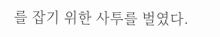를 잡기 위한 사투를 벌였다.